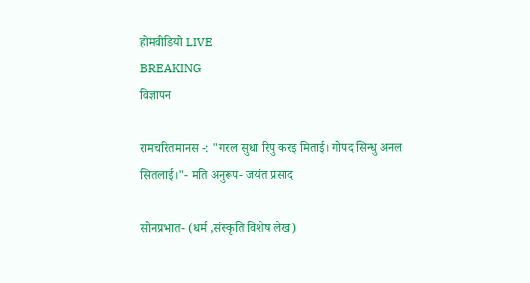होमवीडियो LIVE
BREAKING
विज्ञापन

रामचरितमानस -: "गरल सुधा रिपु करइ मिताई। गोपद सिन्धु अनल सितलाई।"- मति अनुरूप- जयंत प्रसाद

सोनप्रभात- (धर्म ,संस्कृति विशेष लेख)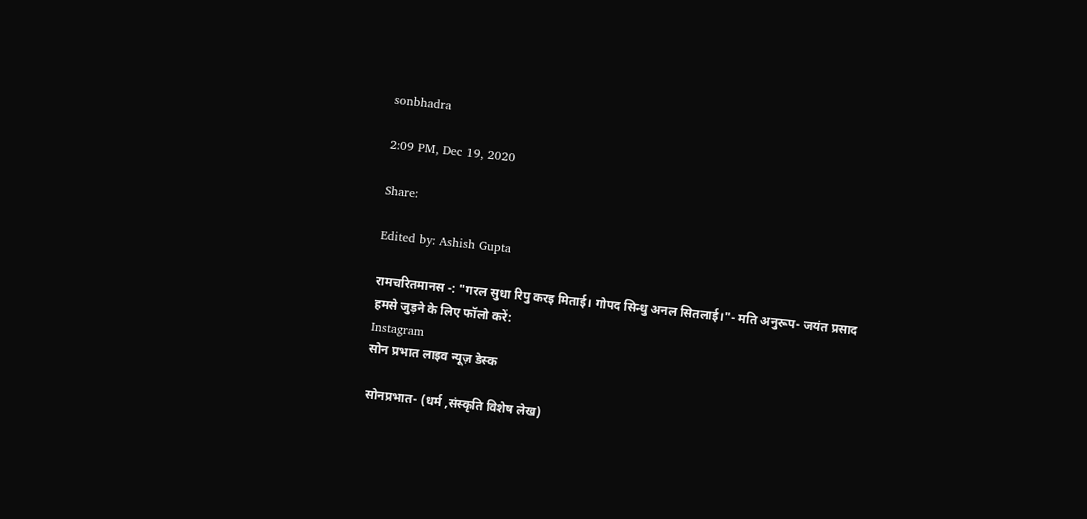sonbhadra

2:09 PM, Dec 19, 2020

Share:

Edited by: Ashish Gupta

रामचरितमानस -: "गरल सुधा रिपु करइ मिताई। गोपद सिन्धु अनल सितलाई।"- मति अनुरूप- जयंत प्रसाद
हमसे जुड़ने के लिए फॉलो करें:
Instagram
सोन प्रभात लाइव न्यूज़ डेस्क

सोनप्रभात- (धर्म ,संस्कृति विशेष लेख)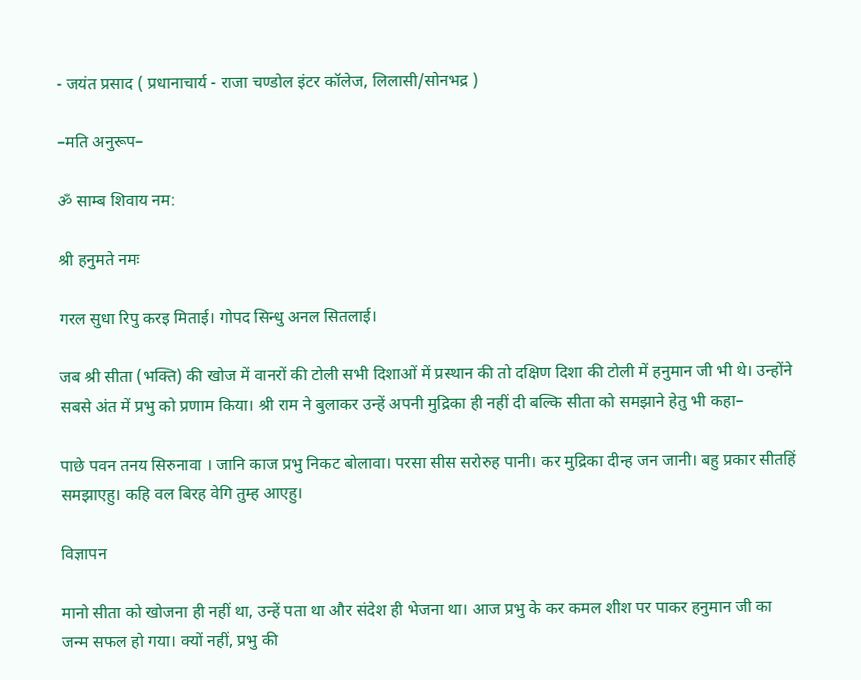- जयंत प्रसाद ( प्रधानाचार्य - राजा चण्डोल इंटर कॉलेज, लिलासी/सोनभद्र )

–मति अनुरूप–

ॐ साम्ब शिवाय नम:

श्री हनुमते नमः

गरल सुधा रिपु करइ मिताई। गोपद सिन्धु अनल सितलाई।

जब श्री सीता (भक्ति) की खोज में वानरों की टोली सभी दिशाओं में प्रस्थान की तो दक्षिण दिशा की टोली में हनुमान जी भी थे। उन्होंने सबसे अंत में प्रभु को प्रणाम किया। श्री राम ने बुलाकर उन्हें अपनी मुद्रिका ही नहीं दी बल्कि सीता को समझाने हेतु भी कहा–

पाछे पवन तनय सिरुनावा । जानि काज प्रभु निकट बोलावा। परसा सीस सरोरुह पानी। कर मुद्रिका दीन्ह जन जानी। बहु प्रकार सीतहिं समझाएहु। कहि वल बिरह वेगि तुम्ह आएहु।

विज्ञापन

मानो सीता को खोजना ही नहीं था, उन्हें पता था और संदेश ही भेजना था। आज प्रभु के कर कमल शीश पर पाकर हनुमान जी का जन्म सफल हो गया। क्यों नहीं, प्रभु की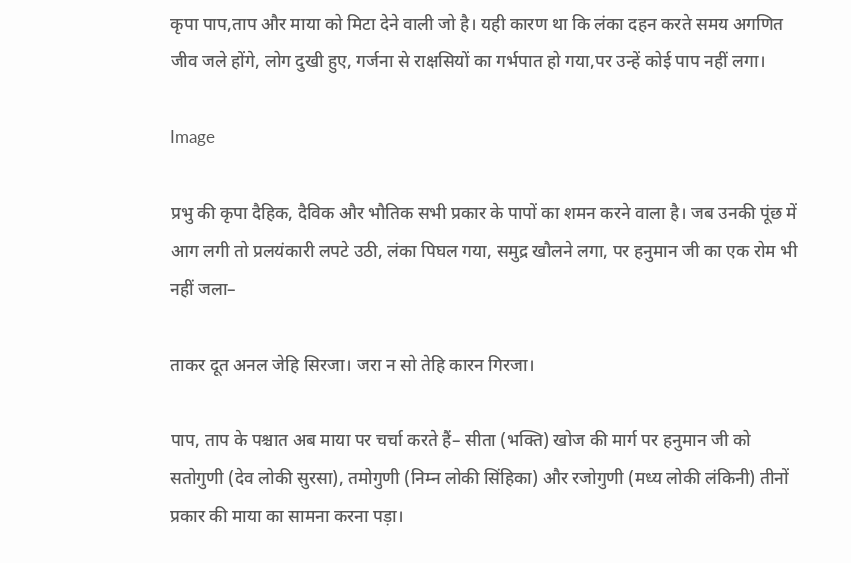कृपा पाप,ताप और माया को मिटा देने वाली जो है। यही कारण था कि लंका दहन करते समय अगणित जीव जले होंगे, लोग दुखी हुए, गर्जना से राक्षसियों का गर्भपात हो गया,पर उन्हें कोई पाप नहीं लगा।

Image

प्रभु की कृपा दैहिक, दैविक और भौतिक सभी प्रकार के पापों का शमन करने वाला है। जब उनकी पूंछ में आग लगी तो प्रलयंकारी लपटे उठी, लंका पिघल गया, समुद्र खौलने लगा, पर हनुमान जी का एक रोम भी नहीं जला–

ताकर दूत अनल जेहि सिरजा। जरा न सो तेहि कारन गिरजा।

पाप, ताप के पश्चात अब माया पर चर्चा करते हैं– सीता (भक्ति) खोज की मार्ग पर हनुमान जी को सतोगुणी (देव लोकी सुरसा), तमोगुणी (निम्न लोकी सिंहिका) और रजोगुणी (मध्य लोकी लंकिनी) तीनों प्रकार की माया का सामना करना पड़ा।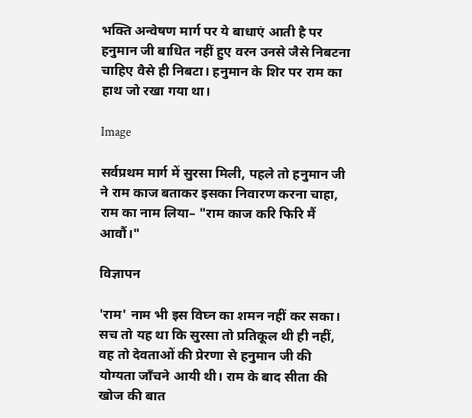भक्ति अन्वेषण मार्ग पर ये बाधाएं आती है पर हनुमान जी बाधित नहीं हुए वरन उनसे जैसे निबटना चाहिए वैसे ही निबटा। हनुमान के शिर पर राम का हाथ जो रखा गया था।

Image

सर्वप्रथम मार्ग में सुरसा मिली, पहले तो हनुमान जी ने राम काज बताकर इसका निवारण करना चाहा, राम का नाम लिया– "राम काज करि फिरि मैं आवौं।"

विज्ञापन

'राम' नाम भी इस विघ्न का शमन नहीं कर सका। सच तो यह था कि सुरसा तो प्रतिकूल थी ही नहीं, वह तो देवताओं की प्रेरणा से हनुमान जी की योग्यता जाँचने आयी थी। राम के बाद सीता की खोज की बात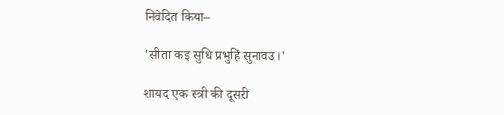निवेदित किया–

'सीता कइ सुधि प्रभुहिं सुनावउ।'

शायद एक स्त्री की दूसरी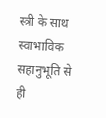स्त्री के साथ स्वाभाविक सहानुभूति से ही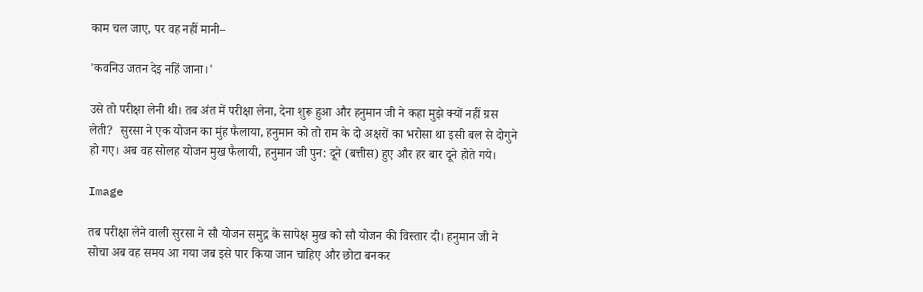काम चल जाए, पर वह नहीं मानी–

'कवनिउ जतन देइ नहिं जाना।'

उसे तो परीक्षा लेनी थी। तब अंत में परीक्षा लेना, देना शुरू हुआ और हनुमान जी ने कहा मुझे क्यों नहीं ग्रस लेती?  सुरसा ने एक योजन का मुंह फैलाया, हनुमान को तो राम के दो अक्षरों का भरोसा था इसी बल से दोगुने हो गए। अब वह सोलह योजन मुख फैलायी, हनुमान जी पुन: दूने (बत्तीस) हुए और हर बार दूने होते गये।

Image

तब परीक्षा लेने वाली सुरसा ने सौ योजन समुद्र के सापेक्ष मुख को सौ योजन की विस्तार दी। हनुमान जी ने सोचा अब वह समय आ गया जब इसे पार किया जान चाहिए और छोटा बनकर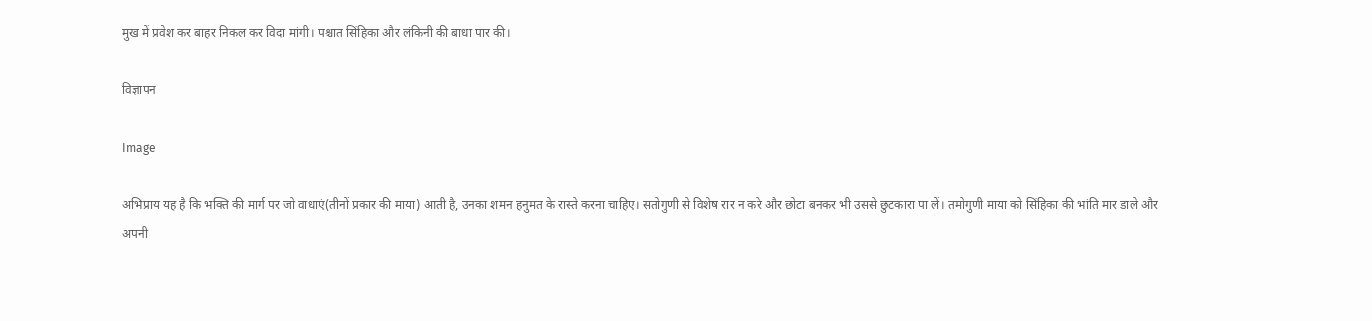मुख में प्रवेश कर बाहर निकल कर विदा मांगी। पश्चात सिंहिका और लंकिनी की बाधा पार की।

विज्ञापन

Image

अभिप्राय यह है कि भक्ति की मार्ग पर जो वाधाएं(तीनों प्रकार की माया) आती है, उनका शमन हनुमत के रास्ते करना चाहिए। सतोगुणी से विशेष रार न करे और छोटा बनकर भी उससे छुटकारा पा लें। तमोगुणी माया को सिंहिका की भांति मार डाले और अपनी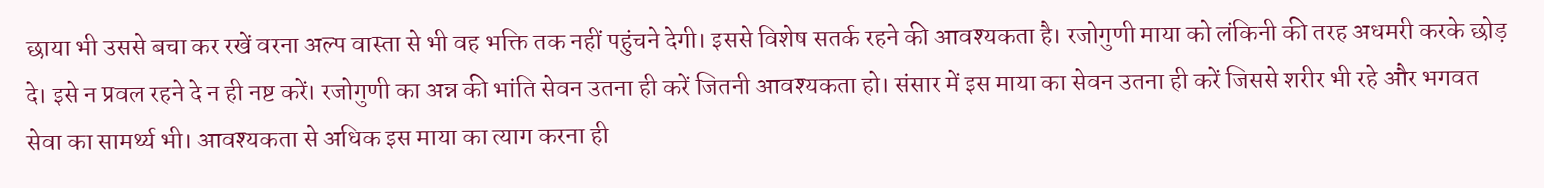छाया भी उससे बचा कर रखें वरना अल्प वास्ता से भी वह भक्ति तक नहीं पहुंचने देगी। इससे विशेष सतर्क रहने की आवश्यकता है। रजोगुणी माया को लंकिनी की तरह अधमरी करके छोड़ दे। इसे न प्रवल रहने दे न ही नष्ट करें। रजोगुणी का अन्न की भांति सेवन उतना ही करें जितनी आवश्यकता हो। संसार में इस माया का सेवन उतना ही करें जिससे शरीर भी रहे और भगवत सेवा का सामर्थ्य भी। आवश्यकता से अधिक इस माया का त्याग करना ही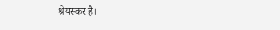श्रेयस्कर है।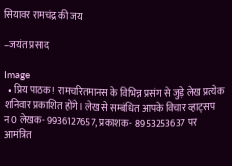सियावर रामचंद्र की जय

–जयंत प्रसाद

Image
  • प्रिय पाठक!  रामचरितमानस के विभिन्न प्रसंग से जुड़े लेख प्रत्येक शनिवार प्रकाशित होंगे। लेख से सम्बंधित आपके विचार व्हाट्सप न0 लेखक- 9936127657, प्रकाशक-  8953253637 पर आमंत्रित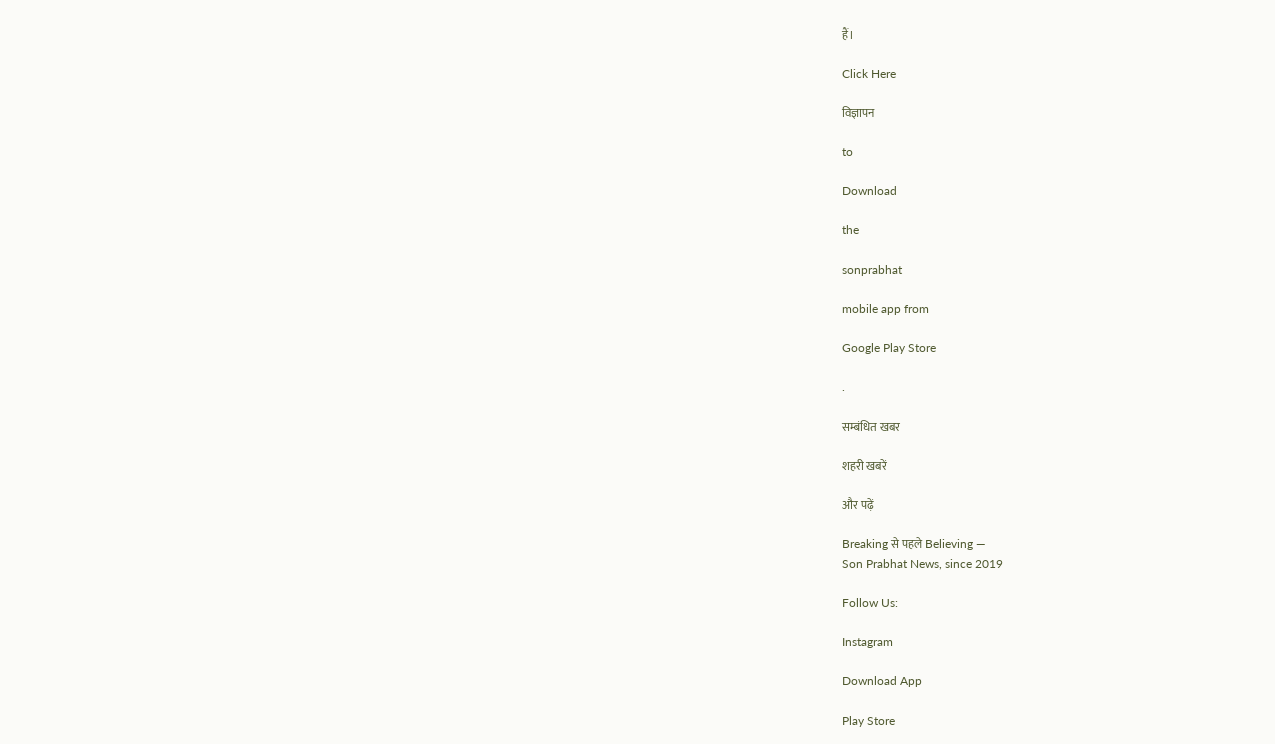हैं।

Click Here

विज्ञापन

to

Download

the

sonprabhat

mobile app from

Google Play Store

.

सम्बंधित खबर

शहरी खबरें

और पढ़ें

Breaking से पहले Believing —
Son Prabhat News, since 2019

Follow Us:

Instagram

Download App

Play Store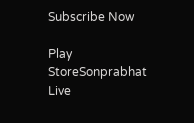Subscribe Now

Play StoreSonprabhat Live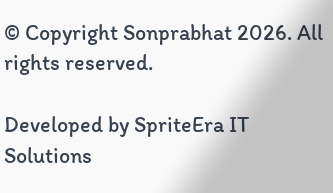© Copyright Sonprabhat 2026. All rights reserved.

Developed by SpriteEra IT Solutions